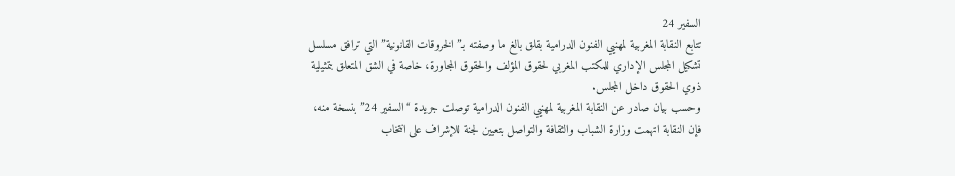السفير 24
تتابع النقابة المغربية لمهنيي الفنون الدرامية بقلق بالغ ما وصفته بـ”الخروقات القانونية” التي ترافق مسلسل تشكيل المجلس الإداري للمكتب المغربي لحقوق المؤلف والحقوق المجاورة، خاصة في الشق المتعلق بتمثيلية ذوي الحقوق داخل المجلس.
وحسب بيان صادر عن النقابة المغربية لمهنيي الفنون الدرامية توصلت جريدة “السفير 24” بنسخة منه، فإن النقابة اتهمت وزارة الشباب والثقافة والتواصل بتعيين لجنة للإشراف على انتخاب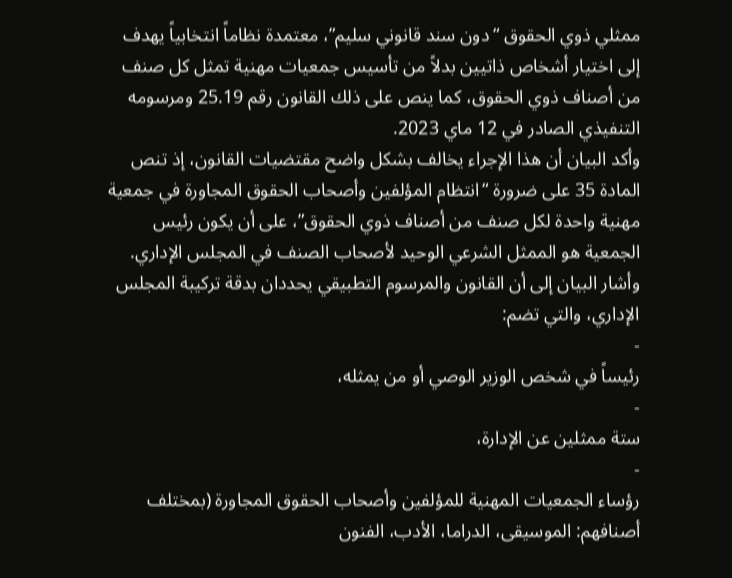ممثلي ذوي الحقوق “دون سند قانوني سليم”، معتمدة نظاماً انتخابياً يهدف إلى اختيار أشخاص ذاتيين بدلاً من تأسيس جمعيات مهنية تمثل كل صنف من أصناف ذوي الحقوق، كما ينص على ذلك القانون رقم 25.19 ومرسومه التنفيذي الصادر في 12 ماي 2023.
وأكد البيان أن هذا الإجراء يخالف بشكل واضح مقتضيات القانون، إذ تنص المادة 35 على ضرورة “انتظام المؤلفين وأصحاب الحقوق المجاورة في جمعية مهنية واحدة لكل صنف من أصناف ذوي الحقوق”، على أن يكون رئيس الجمعية هو الممثل الشرعي الوحيد لأصحاب الصنف في المجلس الإداري.
وأشار البيان إلى أن القانون والمرسوم التطبيقي يحددان بدقة تركيبة المجلس الإداري، والتي تضم:
-
رئيساً في شخص الوزير الوصي أو من يمثله،
-
ستة ممثلين عن الإدارة،
-
رؤساء الجمعيات المهنية للمؤلفين وأصحاب الحقوق المجاورة (بمختلف أصنافهم: الموسيقى، الدراما، الأدب، الفنون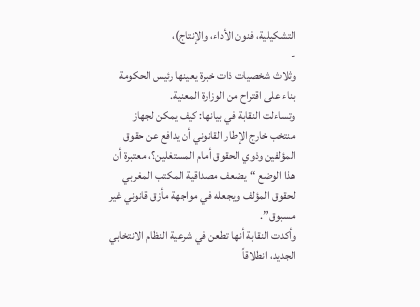التشكيلية، فنون الأداء، والإنتاج)،
-
وثلاث شخصيات ذات خبرة يعينها رئيس الحكومة بناء على اقتراح من الوزارة المعنية.
وتساءلت النقابة في بيانها: كيف يمكن لجهاز منتخب خارج الإطار القانوني أن يدافع عن حقوق المؤلفين وذوي الحقوق أمام المستغلين؟، معتبرة أن هذا الوضع “يضعف مصداقية المكتب المغربي لحقوق المؤلف ويجعله في مواجهة مأزق قانوني غير مسبوق”.
وأكدت النقابة أنها تطعن في شرعية النظام الانتخابي الجديد، انطلاقاً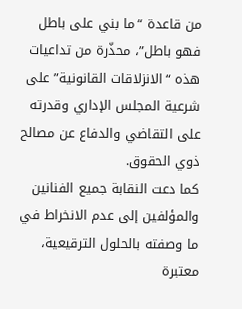من قاعدة “ما بني على باطل فهو باطل”، محذّرة من تداعيات هذه “الانزلاقات القانونية” على شرعية المجلس الإداري وقدرته على التقاضي والدفاع عن مصالح ذوي الحقوق.
كما دعت النقابة جميع الفنانين والمؤلفين إلى عدم الانخراط في ما وصفته بالحلول الترقيعية، معتبرة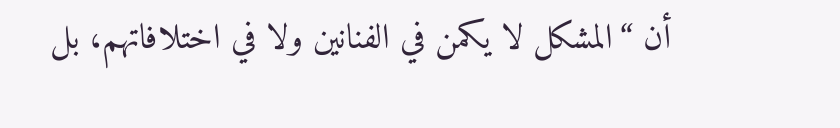أن “المشكل لا يكمن في الفنانين ولا في اختلافاتهم، بل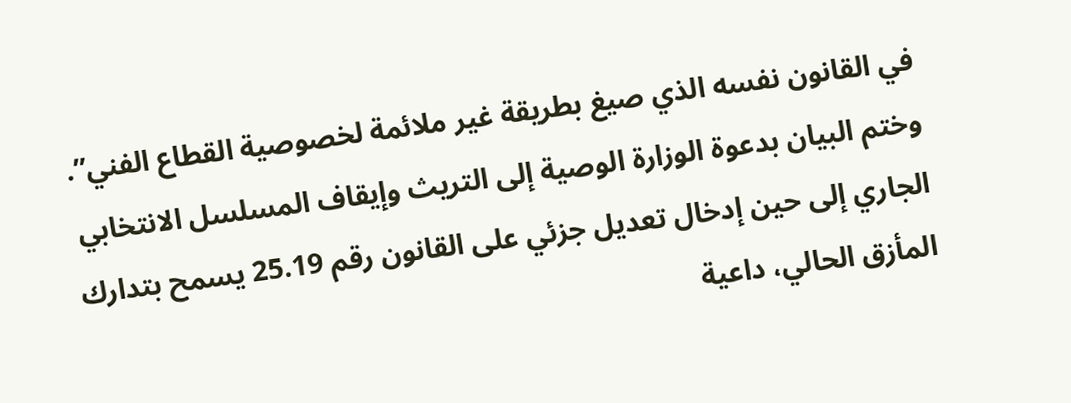في القانون نفسه الذي صيغ بطريقة غير ملائمة لخصوصية القطاع الفني”.
وختم البيان بدعوة الوزارة الوصية إلى التريث وإيقاف المسلسل الانتخابي الجاري إلى حين إدخال تعديل جزئي على القانون رقم 25.19 يسمح بتدارك المأزق الحالي، داعية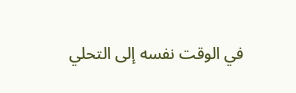في الوقت نفسه إلى التحلي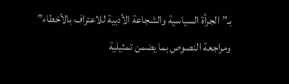بـ”الجرأة السياسية والشجاعة الأدبية للاعتراف بالأخطاء” ومراجعة النصوص بما يضمن تمثيلية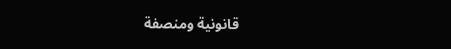قانونية ومنصفة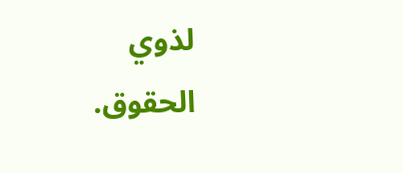لذوي الحقوق.